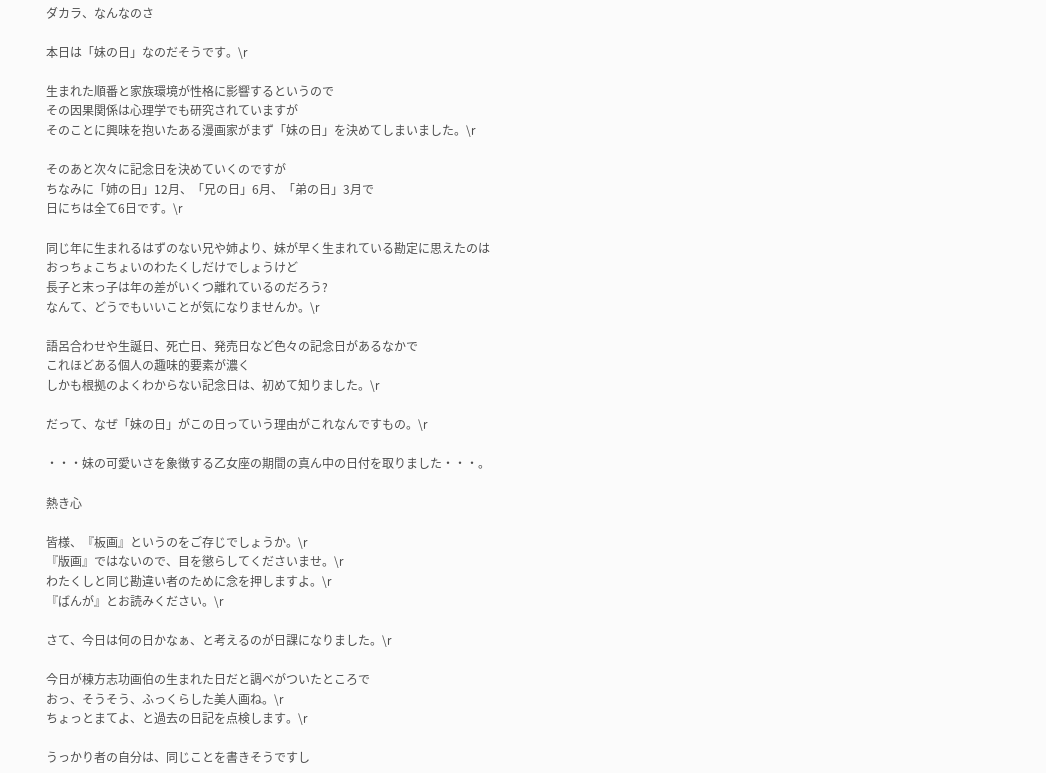ダカラ、なんなのさ

本日は「妹の日」なのだそうです。\r

生まれた順番と家族環境が性格に影響するというので
その因果関係は心理学でも研究されていますが
そのことに興味を抱いたある漫画家がまず「妹の日」を決めてしまいました。\r

そのあと次々に記念日を決めていくのですが
ちなみに「姉の日」12月、「兄の日」6月、「弟の日」3月で
日にちは全て6日です。\r

同じ年に生まれるはずのない兄や姉より、妹が早く生まれている勘定に思えたのは
おっちょこちょいのわたくしだけでしょうけど
長子と末っ子は年の差がいくつ離れているのだろう?
なんて、どうでもいいことが気になりませんか。\r

語呂合わせや生誕日、死亡日、発売日など色々の記念日があるなかで
これほどある個人の趣味的要素が濃く
しかも根拠のよくわからない記念日は、初めて知りました。\r

だって、なぜ「妹の日」がこの日っていう理由がこれなんですもの。\r

・・・妹の可愛いさを象徴する乙女座の期間の真ん中の日付を取りました・・・。

熱き心

皆様、『板画』というのをご存じでしょうか。\r
『版画』ではないので、目を懲らしてくださいませ。\r
わたくしと同じ勘違い者のために念を押しますよ。\r
『ばんが』とお読みください。\r

さて、今日は何の日かなぁ、と考えるのが日課になりました。\r

今日が棟方志功画伯の生まれた日だと調べがついたところで
おっ、そうそう、ふっくらした美人画ね。\r
ちょっとまてよ、と過去の日記を点検します。\r

うっかり者の自分は、同じことを書きそうですし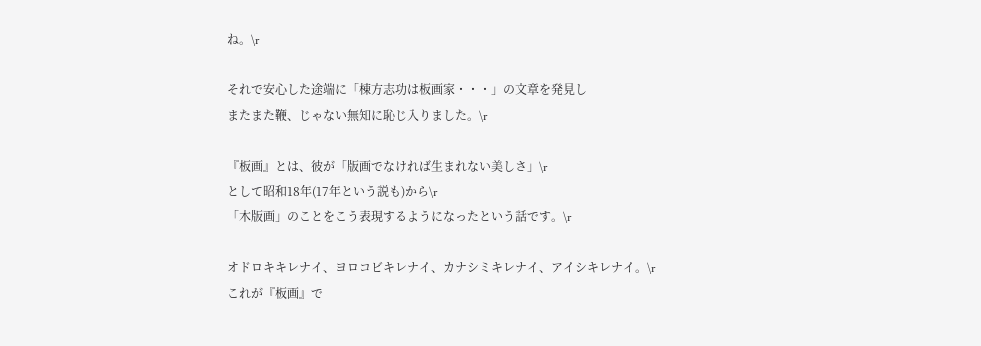ね。\r

それで安心した途端に「棟方志功は板画家・・・」の文章を発見し
またまた鞭、じゃない無知に恥じ入りました。\r

『板画』とは、彼が「版画でなければ生まれない美しさ」\r
として昭和18年(17年という説も)から\r
「木版画」のことをこう表現するようになったという話です。\r

オドロキキレナイ、ヨロコビキレナイ、カナシミキレナイ、アイシキレナイ。\r
これが『板画』で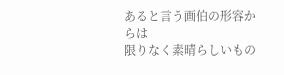あると言う画伯の形容からは
限りなく素晴らしいもの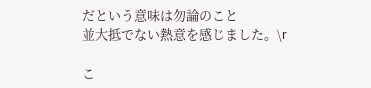だという意味は勿論のこと
並大抵でない熱意を感じました。\r

こ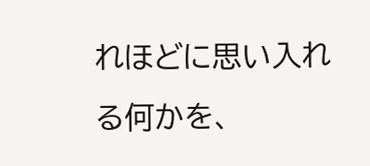れほどに思い入れる何かを、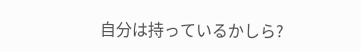自分は持っているかしら?